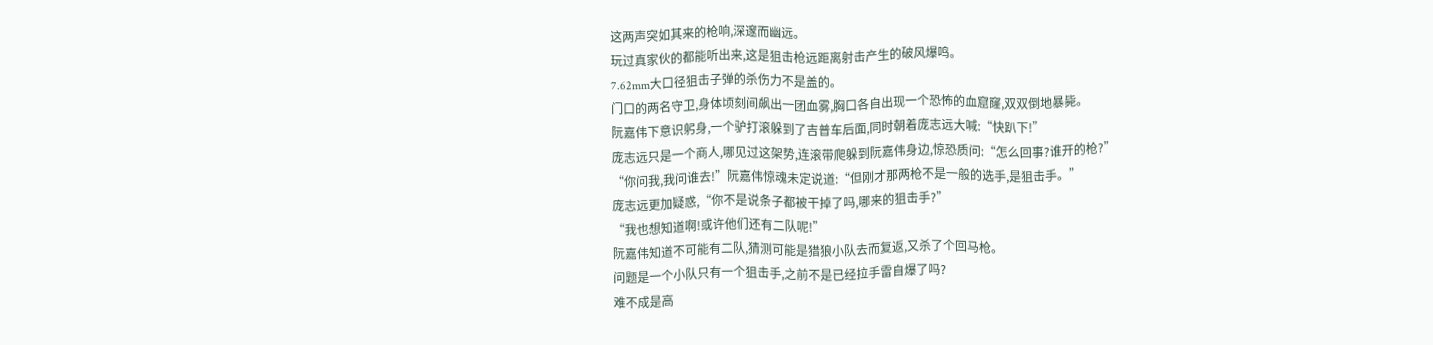这两声突如其来的枪响,深邃而幽远。
玩过真家伙的都能听出来,这是狙击枪远距离射击产生的破风爆鸣。
7.62mm大口径狙击子弹的杀伤力不是盖的。
门口的两名守卫,身体顷刻间飙出一团血雾,胸口各自出现一个恐怖的血窟窿,双双倒地暴毙。
阮嘉伟下意识躬身,一个驴打滚躲到了吉普车后面,同时朝着庞志远大喊:“快趴下!”
庞志远只是一个商人,哪见过这架势,连滚带爬躲到阮嘉伟身边,惊恐质问:“怎么回事?谁开的枪?”
“你问我,我问谁去!”阮嘉伟惊魂未定说道:“但刚才那两枪不是一般的选手,是狙击手。”
庞志远更加疑惑,“你不是说条子都被干掉了吗,哪来的狙击手?”
“我也想知道啊!或许他们还有二队呢!”
阮嘉伟知道不可能有二队,猜测可能是猎狼小队去而复返,又杀了个回马枪。
问题是一个小队只有一个狙击手,之前不是已经拉手雷自爆了吗?
难不成是高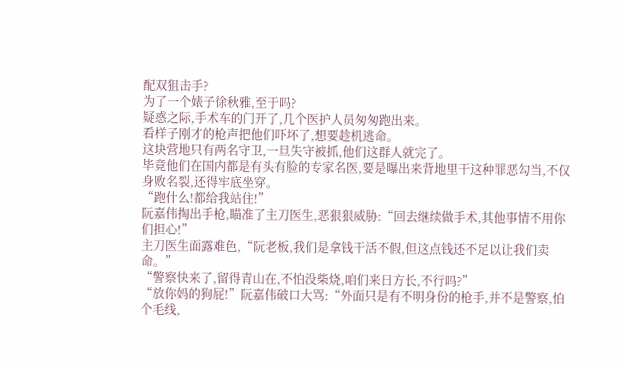配双狙击手?
为了一个婊子徐秋雅,至于吗?
疑惑之际,手术车的门开了,几个医护人员匆匆跑出来。
看样子刚才的枪声把他们吓坏了,想要趁机逃命。
这块营地只有两名守卫,一旦失守被抓,他们这群人就完了。
毕竟他们在国内都是有头有脸的专家名医,要是曝出来背地里干这种罪恶勾当,不仅身败名裂,还得牢底坐穿。
“跑什么!都给我站住!”
阮嘉伟掏出手枪,瞄准了主刀医生,恶狠狠威胁:“回去继续做手术,其他事情不用你们担心!”
主刀医生面露难色,“阮老板,我们是拿钱干活不假,但这点钱还不足以让我们卖命。”
“警察快来了,留得青山在,不怕没柴烧,咱们来日方长,不行吗?”
“放你妈的狗屁!”阮嘉伟破口大骂:“外面只是有不明身份的枪手,并不是警察,怕个毛线,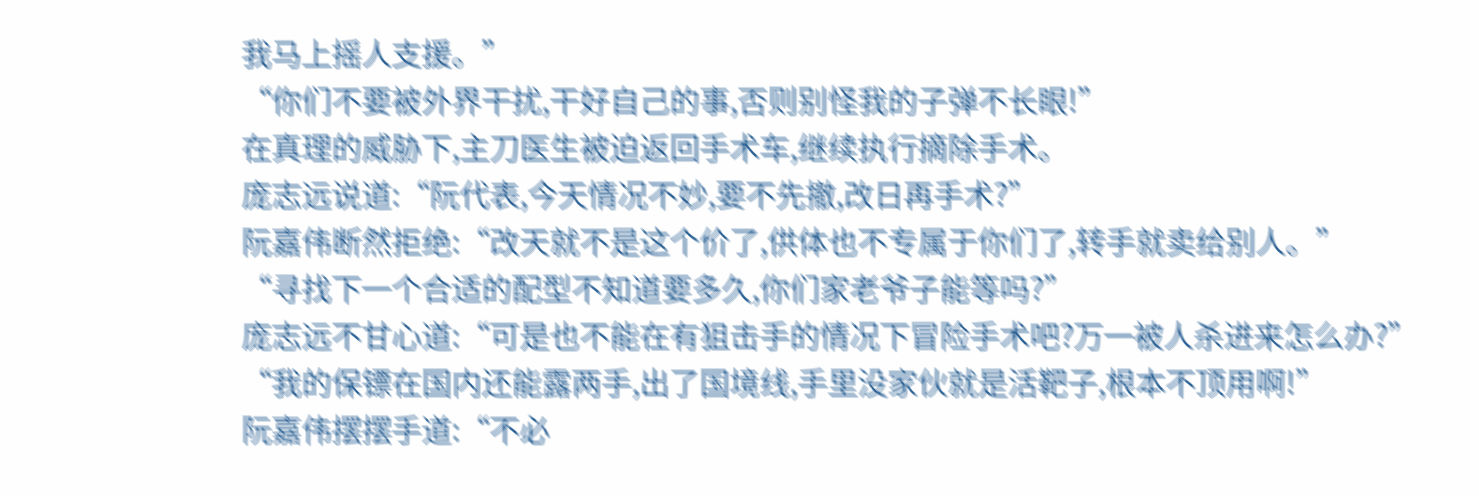我马上摇人支援。”
“你们不要被外界干扰,干好自己的事,否则别怪我的子弹不长眼!”
在真理的威胁下,主刀医生被迫返回手术车,继续执行摘除手术。
庞志远说道:“阮代表,今天情况不妙,要不先撤,改日再手术?”
阮嘉伟断然拒绝:“改天就不是这个价了,供体也不专属于你们了,转手就卖给别人。”
“寻找下一个合适的配型不知道要多久,你们家老爷子能等吗?”
庞志远不甘心道:“可是也不能在有狙击手的情况下冒险手术吧?万一被人杀进来怎么办?”
“我的保镖在国内还能露两手,出了国境线,手里没家伙就是活靶子,根本不顶用啊!”
阮嘉伟摆摆手道:“不必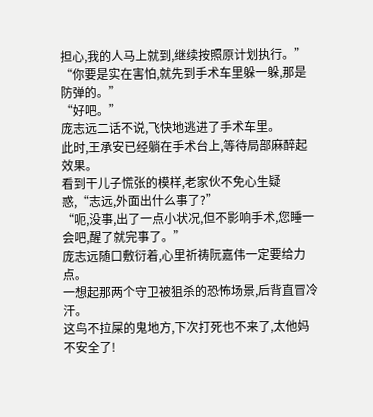担心,我的人马上就到,继续按照原计划执行。”
“你要是实在害怕,就先到手术车里躲一躲,那是防弹的。”
“好吧。”
庞志远二话不说,飞快地逃进了手术车里。
此时,王承安已经躺在手术台上,等待局部麻醉起效果。
看到干儿子慌张的模样,老家伙不免心生疑惑,“志远,外面出什么事了?”
“呃,没事,出了一点小状况,但不影响手术,您睡一会吧,醒了就完事了。”
庞志远随口敷衍着,心里祈祷阮嘉伟一定要给力点。
一想起那两个守卫被狙杀的恐怖场景,后背直冒冷汗。
这鸟不拉屎的鬼地方,下次打死也不来了,太他妈不安全了!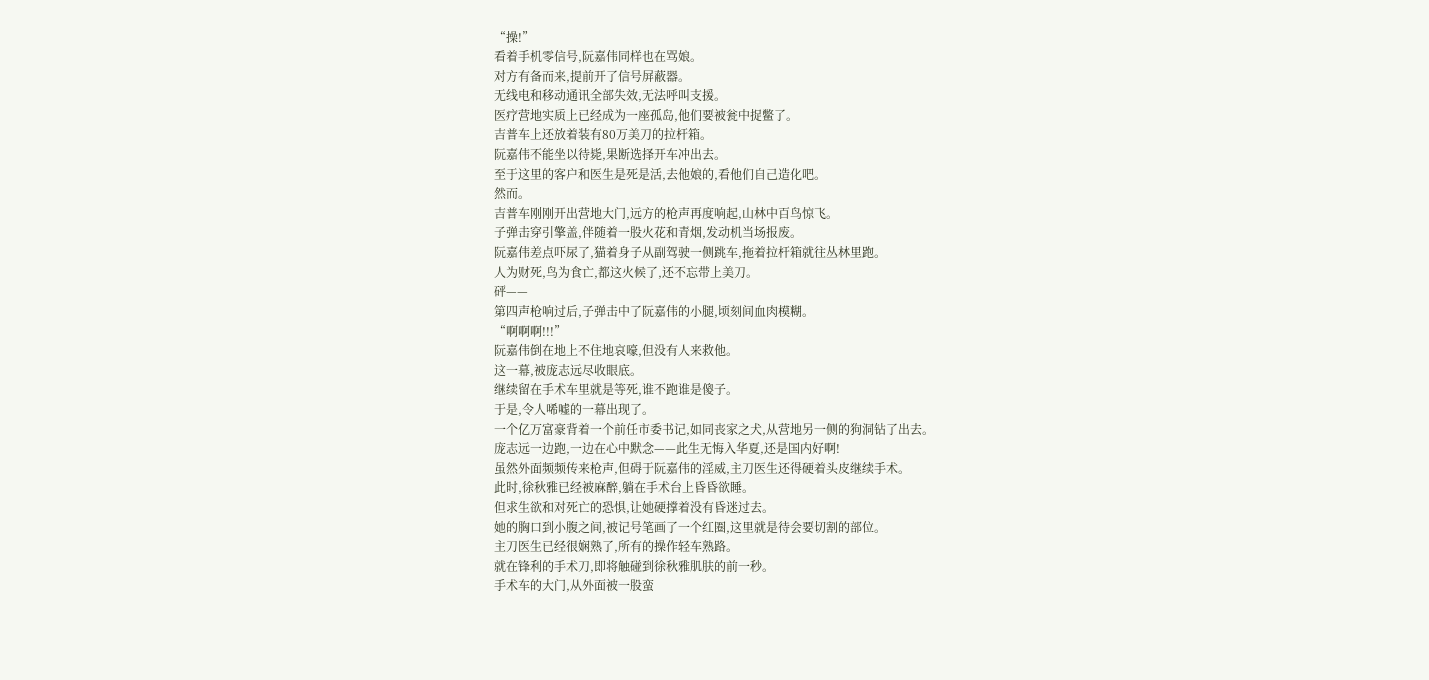“操!”
看着手机零信号,阮嘉伟同样也在骂娘。
对方有备而来,提前开了信号屏蔽器。
无线电和移动通讯全部失效,无法呼叫支援。
医疗营地实质上已经成为一座孤岛,他们要被瓮中捉鳖了。
吉普车上还放着装有80万美刀的拉杆箱。
阮嘉伟不能坐以待毙,果断选择开车冲出去。
至于这里的客户和医生是死是活,去他娘的,看他们自己造化吧。
然而。
吉普车刚刚开出营地大门,远方的枪声再度响起,山林中百鸟惊飞。
子弹击穿引擎盖,伴随着一股火花和青烟,发动机当场报废。
阮嘉伟差点吓尿了,猫着身子从副驾驶一侧跳车,拖着拉杆箱就往丛林里跑。
人为财死,鸟为食亡,都这火候了,还不忘带上美刀。
砰——
第四声枪响过后,子弹击中了阮嘉伟的小腿,顷刻间血肉模糊。
“啊啊啊!!!”
阮嘉伟倒在地上不住地哀嚎,但没有人来救他。
这一幕,被庞志远尽收眼底。
继续留在手术车里就是等死,谁不跑谁是傻子。
于是,令人唏嘘的一幕出现了。
一个亿万富豪背着一个前任市委书记,如同丧家之犬,从营地另一侧的狗洞钻了出去。
庞志远一边跑,一边在心中默念——此生无悔入华夏,还是国内好啊!
虽然外面频频传来枪声,但碍于阮嘉伟的淫威,主刀医生还得硬着头皮继续手术。
此时,徐秋雅已经被麻醉,躺在手术台上昏昏欲睡。
但求生欲和对死亡的恐惧,让她硬撑着没有昏迷过去。
她的胸口到小腹之间,被记号笔画了一个红圈,这里就是待会要切割的部位。
主刀医生已经很娴熟了,所有的操作轻车熟路。
就在锋利的手术刀,即将触碰到徐秋雅肌肤的前一秒。
手术车的大门,从外面被一股蛮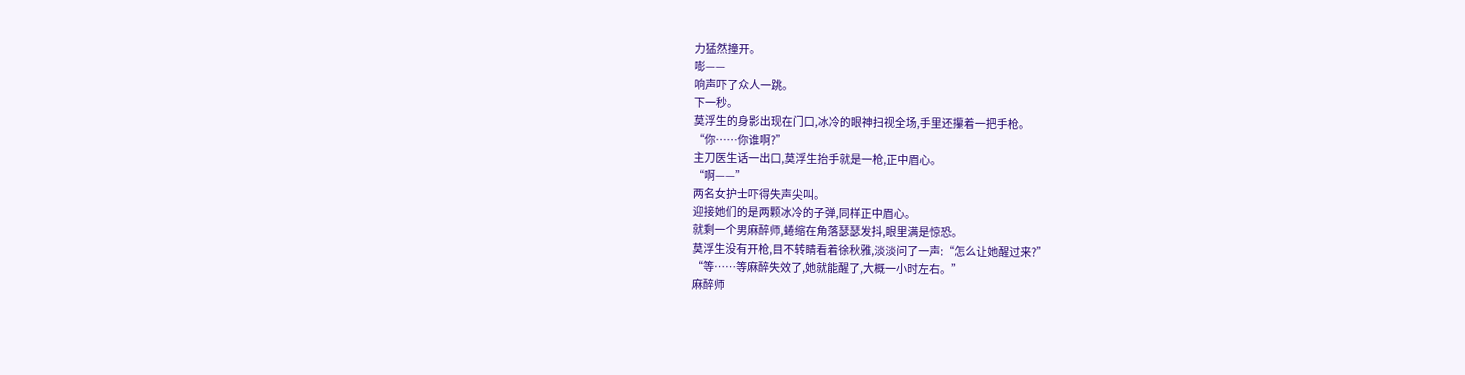力猛然撞开。
嘭——
响声吓了众人一跳。
下一秒。
莫浮生的身影出现在门口,冰冷的眼神扫视全场,手里还攥着一把手枪。
“你……你谁啊?”
主刀医生话一出口,莫浮生抬手就是一枪,正中眉心。
“啊——”
两名女护士吓得失声尖叫。
迎接她们的是两颗冰冷的子弹,同样正中眉心。
就剩一个男麻醉师,蜷缩在角落瑟瑟发抖,眼里满是惊恐。
莫浮生没有开枪,目不转睛看着徐秋雅,淡淡问了一声:“怎么让她醒过来?”
“等……等麻醉失效了,她就能醒了,大概一小时左右。”
麻醉师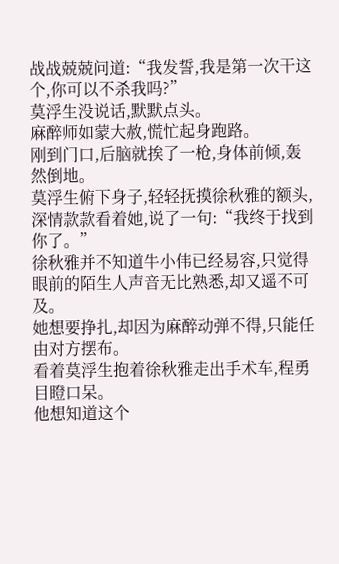战战兢兢问道:“我发誓,我是第一次干这个,你可以不杀我吗?”
莫浮生没说话,默默点头。
麻醉师如蒙大赦,慌忙起身跑路。
刚到门口,后脑就挨了一枪,身体前倾,轰然倒地。
莫浮生俯下身子,轻轻抚摸徐秋雅的额头,深情款款看着她,说了一句:“我终于找到你了。”
徐秋雅并不知道牛小伟已经易容,只觉得眼前的陌生人声音无比熟悉,却又遥不可及。
她想要挣扎,却因为麻醉动弹不得,只能任由对方摆布。
看着莫浮生抱着徐秋雅走出手术车,程勇目瞪口呆。
他想知道这个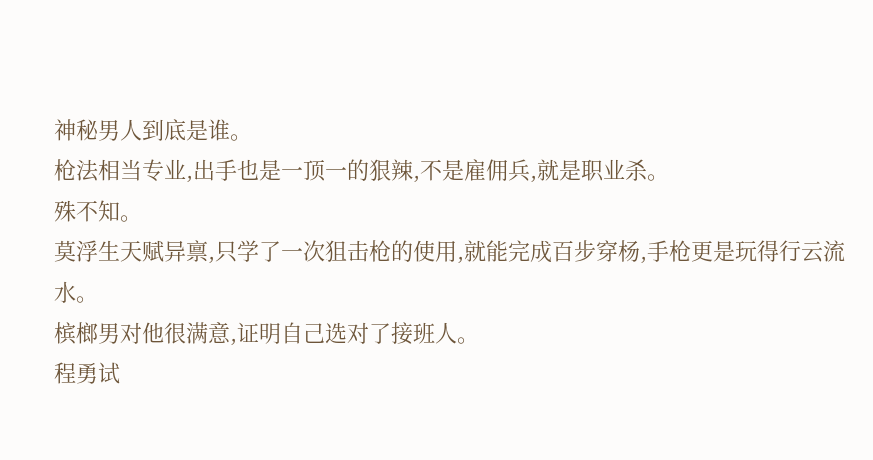神秘男人到底是谁。
枪法相当专业,出手也是一顶一的狠辣,不是雇佣兵,就是职业杀。
殊不知。
莫浮生天赋异禀,只学了一次狙击枪的使用,就能完成百步穿杨,手枪更是玩得行云流水。
槟榔男对他很满意,证明自己选对了接班人。
程勇试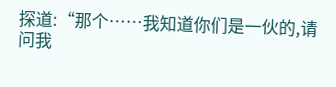探道:“那个……我知道你们是一伙的,请问我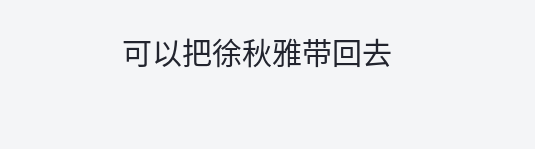可以把徐秋雅带回去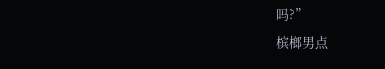吗?”
槟榔男点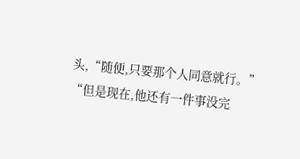头,“随便,只要那个人同意就行。”
“但是现在,他还有一件事没完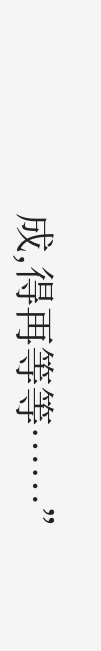成,得再等等……”